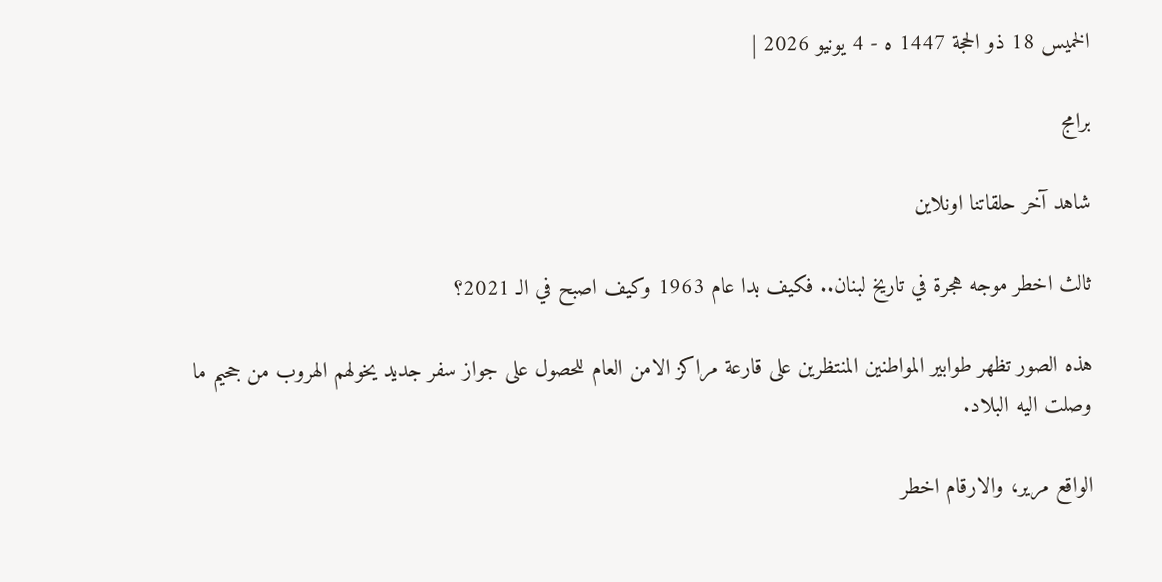الخميس 18 ذو الحجة 1447 ه - 4 يونيو 2026 |

برامج

شاهد آخر حلقاتنا اونلاين

ثالث اخطر موجه هجرة في تاريخ لبنان.. فكيف بدا عام 1963 وكيف اصبح في الـ 2021؟

هذه الصور تظهر طوابير المواطنين المنتظرين على قارعة مراكز الامن العام للحصول على جواز سفر جديد يخولهم الهروب من جحيم ما وصلت اليه البلاد.

الواقع مرير، والارقام اخطر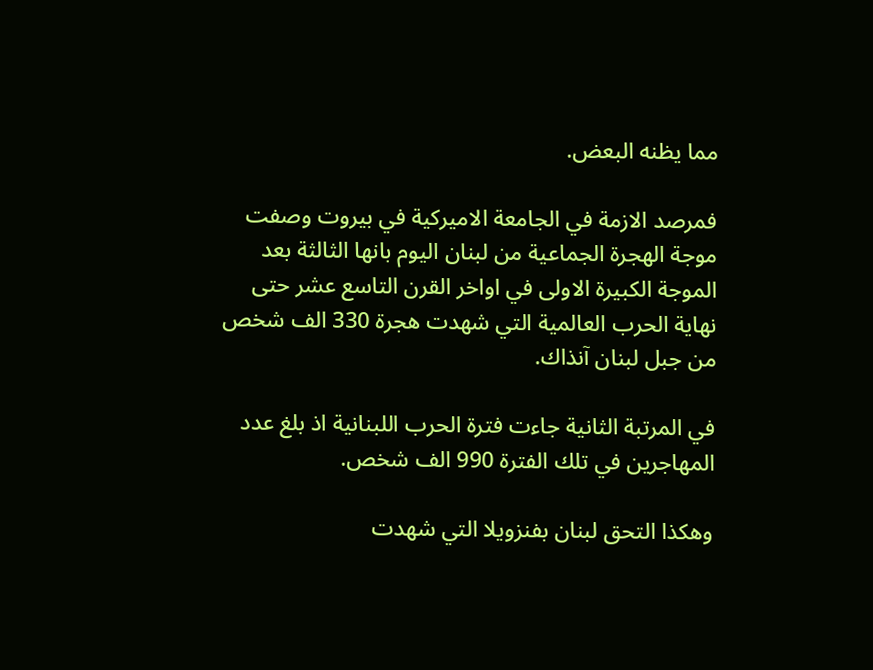مما يظنه البعض.

فمرصد الازمة في الجامعة الاميركية في بيروت وصفت موجة الهجرة الجماعية من لبنان اليوم بانها الثالثة بعد الموجة الكبيرة الاولى في اواخر القرن التاسع عشر حتى نهاية الحرب العالمية التي شهدت هجرة 330 الف شخص من جبل لبنان آنذاك.

في المرتبة الثانية جاءت فترة الحرب اللبنانية اذ بلغ عدد المهاجرين في تلك الفترة 990 الف شخص.

وهكذا التحق لبنان بفنزويلا التي شهدت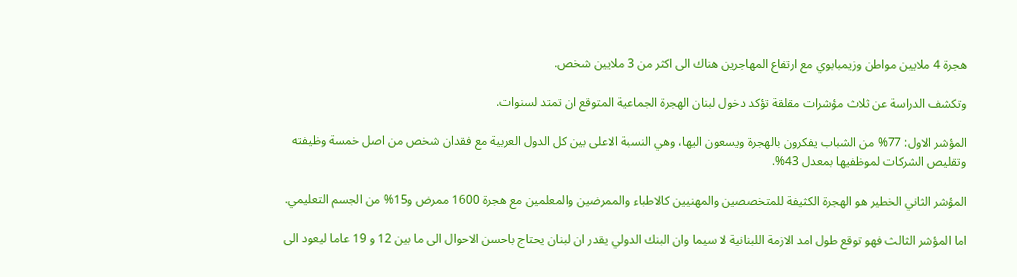هجرة 4 ملايين مواطن وزيمبابوي مع ارتفاع المهاجرين هناك الى اكثر من 3 ملايين شخص.

وتكشف الدراسة عن ثلاث مؤشرات مقلقة تؤكد دخول لبنان الهجرة الجماعية المتوقع ان تمتد لسنوات.

المؤشر الاول: 77% من الشباب يفكرون بالهجرة ويسعون اليها، وهي النسبة الاعلى بين كل الدول العربية مع فقدان شخص من اصل خمسة وظيفته وتقليص الشركات لموظفيها بمعدل 43%.

المؤشر الثاني الخطير هو الهجرة الكثيفة للمتخصصين والمهنيين كالاطباء والممرضين والمعلمين مع هجرة 1600 ممرض و15% من الجسم التعليمي.

اما المؤشر الثالث فهو توقع طول امد الازمة اللبنانية لا سيما وان البنك الدولي يقدر ان لبنان يحتاج باحسن الاحوال الى ما بين 12 و 19 عاما ليعود الى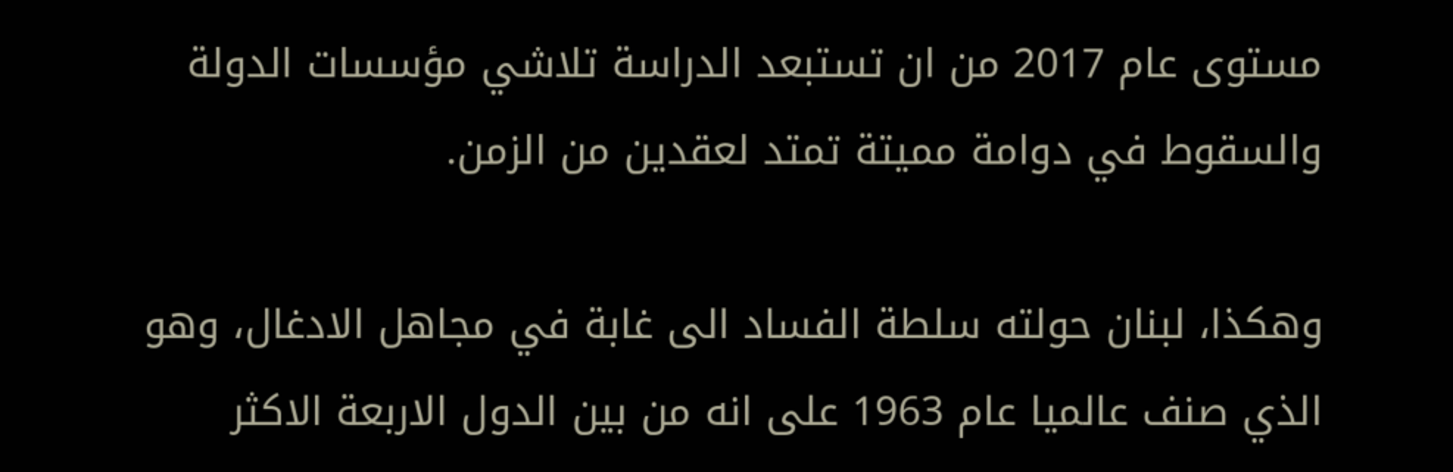مستوى عام 2017 من ان تستبعد الدراسة تلاشي مؤسسات الدولة والسقوط في دوامة مميتة تمتد لعقدين من الزمن.

وهكذا، لبنان حولته سلطة الفساد الى غابة في مجاهل الادغال، وهو الذي صنف عالميا عام 1963 على انه من بين الدول الاربعة الاكثر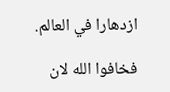ازدهارا في العالم.

فخافوا الله لان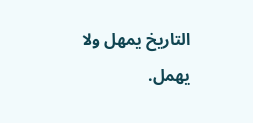التاريخ يمهل ولا يهمل.